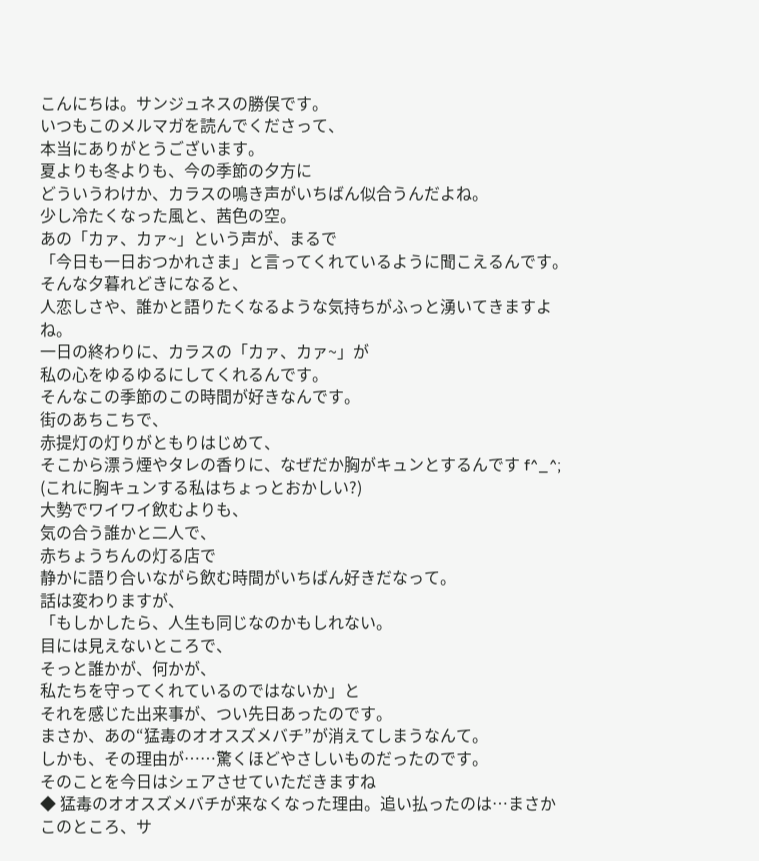こんにちは。サンジュネスの勝俣です。
いつもこのメルマガを読んでくださって、
本当にありがとうございます。
夏よりも冬よりも、今の季節の夕方に
どういうわけか、カラスの鳴き声がいちばん似合うんだよね。
少し冷たくなった風と、茜色の空。
あの「カァ、カァ~」という声が、まるで
「今日も一日おつかれさま」と言ってくれているように聞こえるんです。
そんな夕暮れどきになると、
人恋しさや、誰かと語りたくなるような気持ちがふっと湧いてきますよね。
一日の終わりに、カラスの「カァ、カァ~」が
私の心をゆるゆるにしてくれるんです。
そんなこの季節のこの時間が好きなんです。
街のあちこちで、
赤提灯の灯りがともりはじめて、
そこから漂う煙やタレの香りに、なぜだか胸がキュンとするんです f^_^;
(これに胸キュンする私はちょっとおかしい?)
大勢でワイワイ飲むよりも、
気の合う誰かと二人で、
赤ちょうちんの灯る店で
静かに語り合いながら飲む時間がいちばん好きだなって。
話は変わりますが、
「もしかしたら、人生も同じなのかもしれない。
目には見えないところで、
そっと誰かが、何かが、
私たちを守ってくれているのではないか」と
それを感じた出来事が、つい先日あったのです。
まさか、あの“猛毒のオオスズメバチ”が消えてしまうなんて。
しかも、その理由が……驚くほどやさしいものだったのです。
そのことを今日はシェアさせていただきますね
◆ 猛毒のオオスズメバチが来なくなった理由。追い払ったのは…まさか
このところ、サ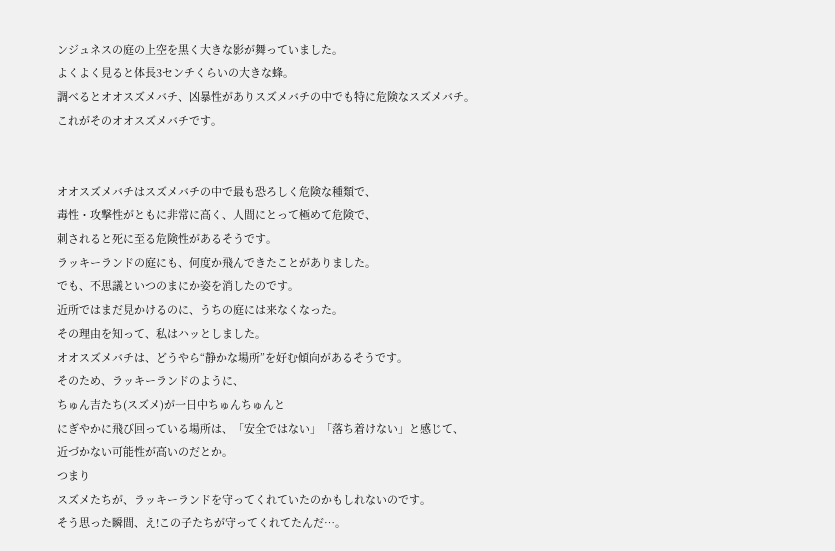ンジュネスの庭の上空を黒く大きな影が舞っていました。
よくよく見ると体長3センチくらいの大きな蜂。
調べるとオオスズメバチ、凶暴性がありスズメバチの中でも特に危険なスズメバチ。
これがそのオオスズメバチです。


オオスズメバチはスズメバチの中で最も恐ろしく危険な種類で、
毒性・攻撃性がともに非常に高く、人間にとって極めて危険で、
刺されると死に至る危険性があるそうです。
ラッキーランドの庭にも、何度か飛んできたことがありました。
でも、不思議といつのまにか姿を消したのです。
近所ではまだ見かけるのに、うちの庭には来なくなった。
その理由を知って、私はハッとしました。
オオスズメバチは、どうやら“静かな場所”を好む傾向があるそうです。
そのため、ラッキーランドのように、
ちゅん吉たち(スズメ)が一日中ちゅんちゅんと
にぎやかに飛び回っている場所は、「安全ではない」「落ち着けない」と感じて、
近づかない可能性が高いのだとか。
つまり
スズメたちが、ラッキーランドを守ってくれていたのかもしれないのです。
そう思った瞬間、え!この子たちが守ってくれてたんだ…。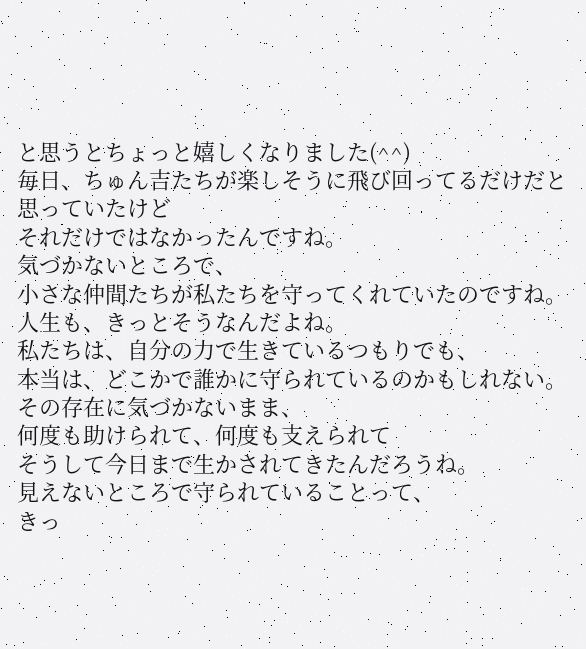と思うとちょっと嬉しくなりました(^^)
毎日、ちゅん吉たちが楽しそうに飛び回ってるだけだと思っていたけど
それだけではなかったんですね。
気づかないところで、
小さな仲間たちが私たちを守ってくれていたのですね。
人生も、きっとそうなんだよね。
私たちは、自分の力で生きているつもりでも、
本当は、どこかで誰かに守られているのかもしれない。
その存在に気づかないまま、
何度も助けられて、何度も支えられて
そうして今日まで生かされてきたんだろうね。
見えないところで守られていることって、
きっ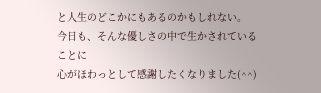と人生のどこかにもあるのかもしれない。
今日も、そんな優しさの中で生かされていることに
心がほわっとして感謝したくなりました(^^)